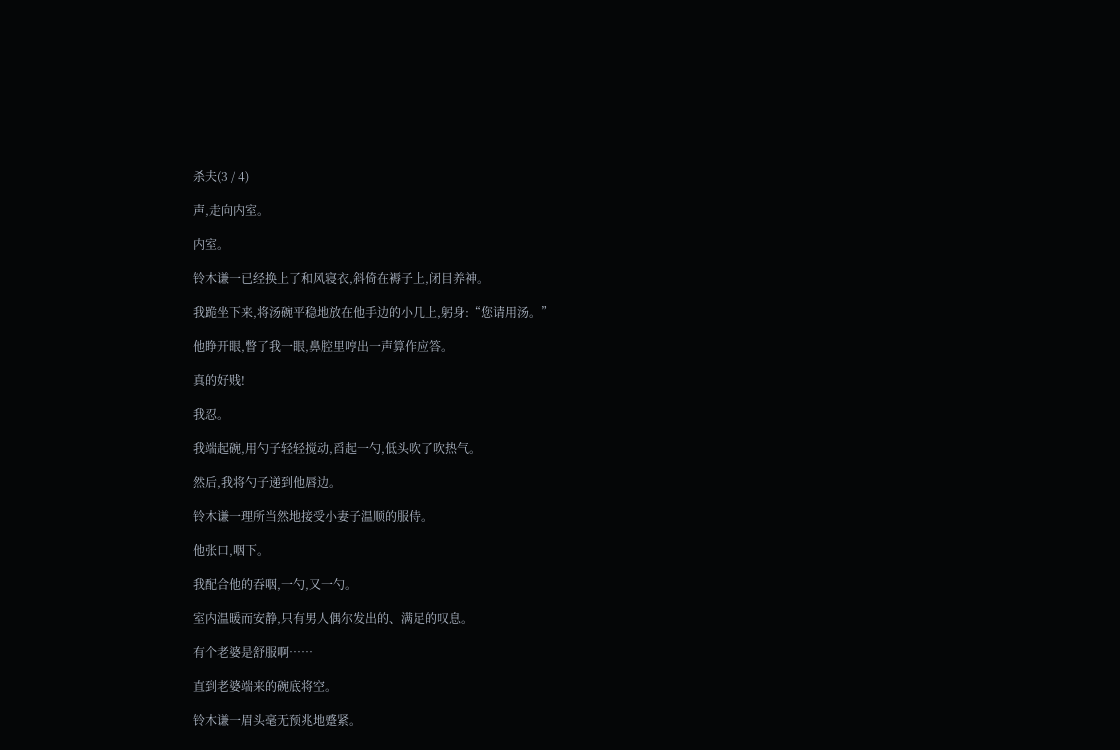杀夫(3 / 4)

声,走向内室。

内室。

铃木谦一已经换上了和风寝衣,斜倚在褥子上,闭目养神。

我跪坐下来,将汤碗平稳地放在他手边的小几上,躬身:“您请用汤。”

他睁开眼,瞥了我一眼,鼻腔里哼出一声算作应答。

真的好贱!

我忍。

我端起碗,用勺子轻轻搅动,舀起一勺,低头吹了吹热气。

然后,我将勺子递到他唇边。

铃木谦一理所当然地接受小妻子温顺的服侍。

他张口,咽下。

我配合他的吞咽,一勺,又一勺。

室内温暖而安静,只有男人偶尔发出的、满足的叹息。

有个老婆是舒服啊……

直到老婆端来的碗底将空。

铃木谦一眉头毫无预兆地蹙紧。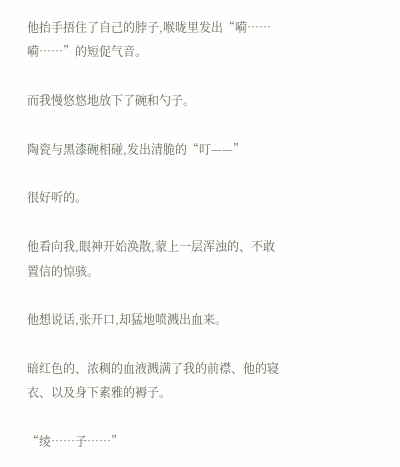他抬手捂住了自己的脖子,喉咙里发出“嗬……嗬……”的短促气音。

而我慢悠悠地放下了碗和勺子。

陶瓷与黑漆碗相碰,发出清脆的“叮——”

很好听的。

他看向我,眼神开始涣散,蒙上一层浑浊的、不敢置信的惊骇。

他想说话,张开口,却猛地喷溅出血来。

暗红色的、浓稠的血液溅满了我的前襟、他的寝衣、以及身下素雅的褥子。

“绫……子……”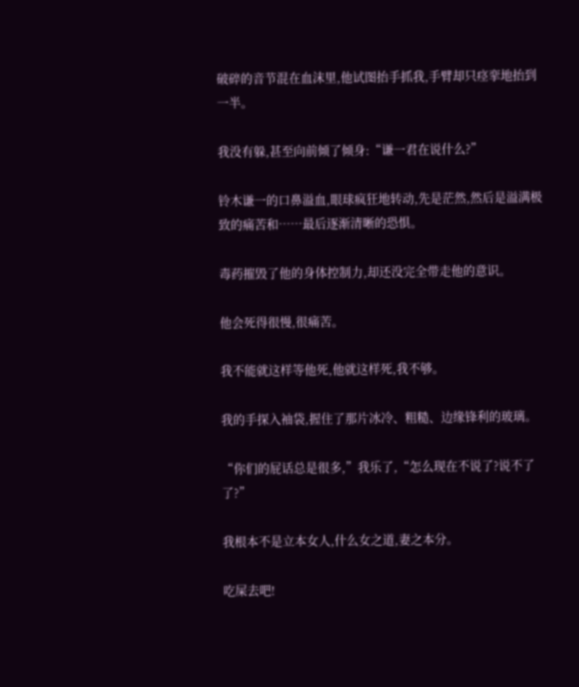破碎的音节混在血沫里,他试图抬手抓我,手臂却只痉挛地抬到一半。

我没有躲,甚至向前倾了倾身:“谦一君在说什么?”

铃木谦一的口鼻溢血,眼球疯狂地转动,先是茫然,然后是溢满极致的痛苦和……最后逐渐清晰的恐惧。

毒药摧毁了他的身体控制力,却还没完全带走他的意识。

他会死得很慢,很痛苦。

我不能就这样等他死,他就这样死,我不够。

我的手探入袖袋,握住了那片冰冷、粗糙、边缘锋利的玻璃。

“你们的屁话总是很多,”我乐了,“怎么现在不说了?说不了了?”

我根本不是立本女人,什么女之道,妻之本分。

吃屎去吧!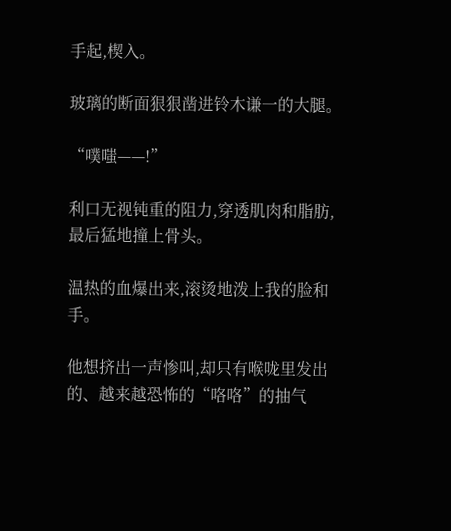手起,楔入。

玻璃的断面狠狠凿进铃木谦一的大腿。

“噗嗤——!”

利口无视钝重的阻力,穿透肌肉和脂肪,最后猛地撞上骨头。

温热的血爆出来,滚烫地泼上我的脸和手。

他想挤出一声惨叫,却只有喉咙里发出的、越来越恐怖的“咯咯”的抽气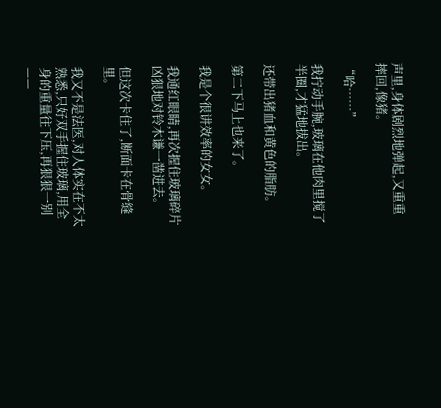声里,身体剧烈地弹起,又重重摔回,像猪。

“哈……”

我拧动手腕,玻璃在他肉里搅了半圈,才猛地拔出。

还带出猪血和黄色的脂肪。

第二下马上也来了。

我是个很讲效率的女女。

我通红眼睛,再次握住玻璃碎片凶狠地对铃木谦一凿进去。

但这次卡住了,断面卡在骨缝里。

我又不是法医,对人体实在不太熟悉,只好双手握住玻璃,用全身的重量往下压,再狠狠一别——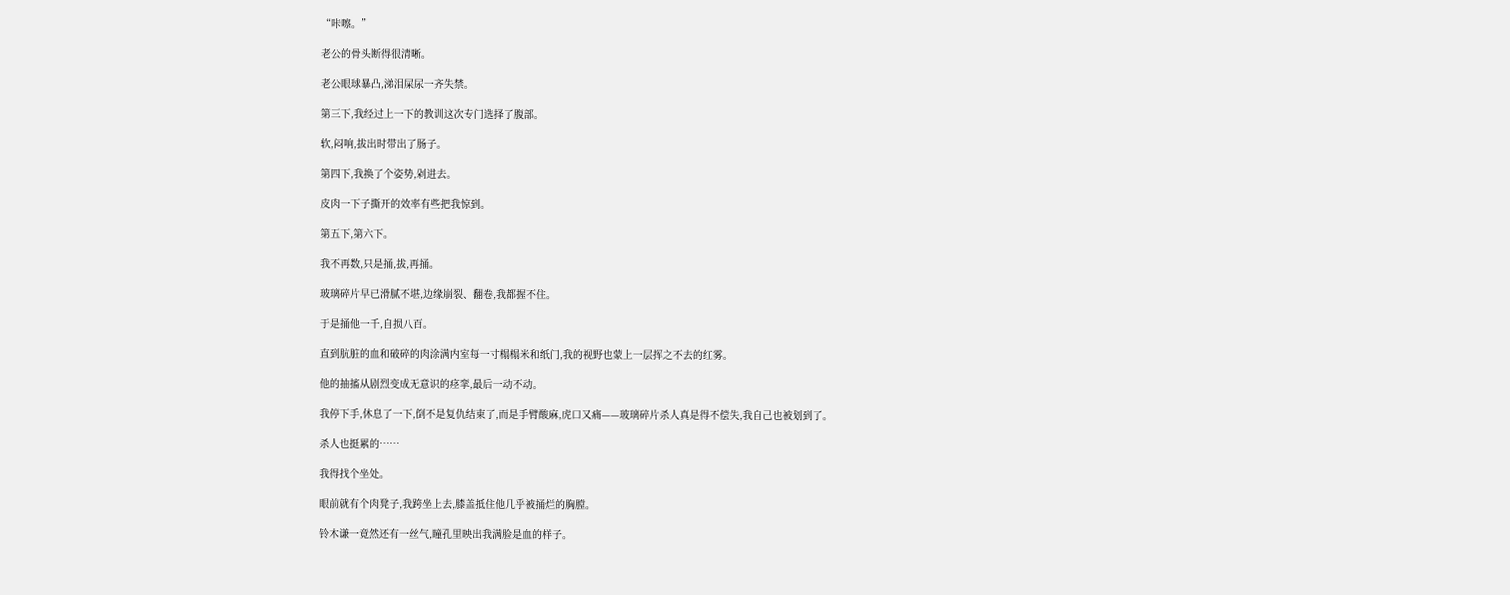“咔嚓。”

老公的骨头断得很清晰。

老公眼球暴凸,涕泪屎尿一齐失禁。

第三下,我经过上一下的教训这次专门选择了腹部。

软,闷响,拔出时带出了肠子。

第四下,我换了个姿势,剁进去。

皮肉一下子撕开的效率有些把我惊到。

第五下,第六下。

我不再数,只是捅,拔,再捅。

玻璃碎片早已滑腻不堪,边缘崩裂、翻卷,我都握不住。

于是捅他一千,自损八百。

直到肮脏的血和破碎的肉涂满内室每一寸榻榻米和纸门,我的视野也蒙上一层挥之不去的红雾。

他的抽搐从剧烈变成无意识的痉挛,最后一动不动。

我停下手,休息了一下,倒不是复仇结束了,而是手臂酸麻,虎口又痛——玻璃碎片杀人真是得不偿失,我自己也被划到了。

杀人也挺累的……

我得找个坐处。

眼前就有个肉凳子,我跨坐上去,膝盖抵住他几乎被捅烂的胸膛。

铃木谦一竟然还有一丝气,瞳孔里映出我满脸是血的样子。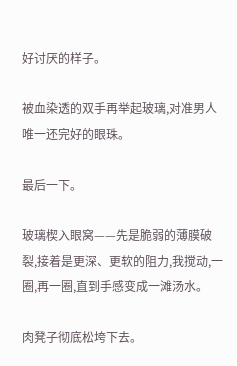好讨厌的样子。

被血染透的双手再举起玻璃,对准男人唯一还完好的眼珠。

最后一下。

玻璃楔入眼窝——先是脆弱的薄膜破裂,接着是更深、更软的阻力,我搅动,一圈,再一圈,直到手感变成一滩汤水。

肉凳子彻底松垮下去。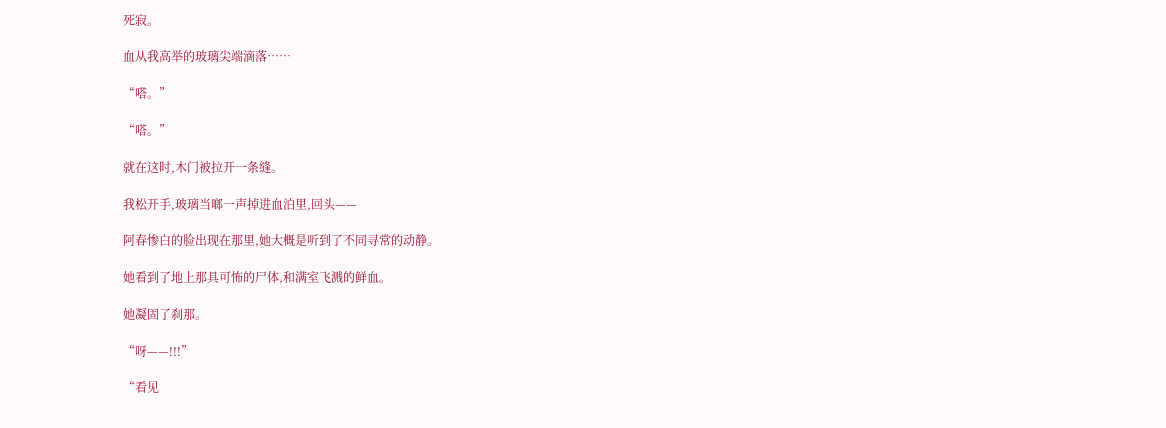死寂。

血从我高举的玻璃尖端滴落……

“嗒。”

“嗒。”

就在这时,木门被拉开一条缝。

我松开手,玻璃当啷一声掉进血泊里,回头——

阿春惨白的脸出现在那里,她大概是听到了不同寻常的动静。

她看到了地上那具可怖的尸体,和满室飞溅的鲜血。

她凝固了刹那。

“呀——!!!”

“看见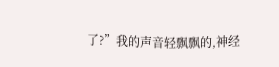了?”我的声音轻飘飘的,神经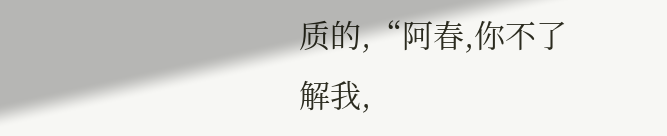质的,“阿春,你不了解我,